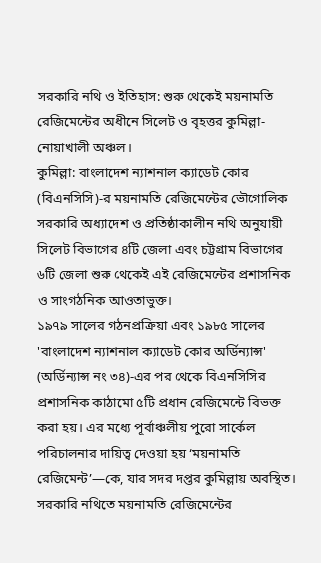সরকারি নথি ও ইতিহাস: শুরু থেকেই ময়নামতি রেজিমেন্টের অধীনে সিলেট ও বৃহত্তর কুমিল্লা-নোয়াখালী অঞ্চল।
কুমিল্লা: বাংলাদেশ ন্যাশনাল ক্যাডেট কোর (বিএনসিসি)-র ময়নামতি রেজিমেন্টের ভৌগোলিক সরকারি অধ্যাদেশ ও প্রতিষ্ঠাকালীন নথি অনুযায়ী সিলেট বিভাগের ৪টি জেলা এবং চট্টগ্রাম বিভাগের ৬টি জেলা শুরু থেকেই এই রেজিমেন্টের প্রশাসনিক ও সাংগঠনিক আওতাভুক্ত।
১৯৭৯ সালের গঠনপ্রক্রিয়া এবং ১৯৮৫ সালের 'বাংলাদেশ ন্যাশনাল ক্যাডেট কোর অর্ডিন্যান্স' (অর্ডিন্যান্স নং ৩৪)-এর পর থেকে বিএনসিসির প্রশাসনিক কাঠামো ৫টি প্রধান রেজিমেন্টে বিভক্ত করা হয়। এর মধ্যে পূর্বাঞ্চলীয় পুরো সার্কেল পরিচালনার দায়িত্ব দেওয়া হয় ‘ময়নামতি রেজিমেন্ট’—কে, যার সদর দপ্তর কুমিল্লায় অবস্থিত।
সরকারি নথিতে ময়নামতি রেজিমেন্টের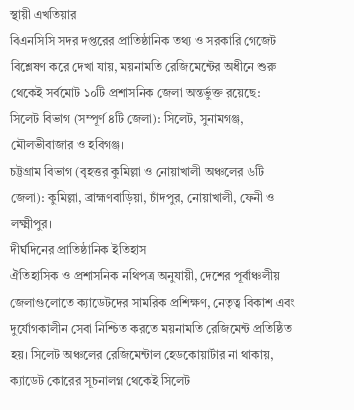স্থায়ী এখতিয়ার
বিএনসিসি সদর দপ্তরের প্রাতিষ্ঠানিক তথ্য ও সরকারি গেজেট বিশ্লেষণ করে দেখা যায়, ময়নামতি রেজিমেন্টের অধীনে শুরু থেকেই সর্বমোট ১০টি প্রশাসনিক জেলা অন্তর্ভুক্ত রয়েছে:
সিলেট বিভাগ (সম্পূর্ণ ৪টি জেলা): সিলেট, সুনামগঞ্জ, মৌলভীবাজার ও হবিগঞ্জ।
চট্টগ্রাম বিভাগ (বৃহত্তর কুমিল্লা ও নোয়াখালী অঞ্চলের ৬টি জেলা): কুমিল্লা, ব্রাহ্মণবাড়িয়া, চাঁদপুর, নোয়াখালী, ফেনী ও লক্ষ্মীপুর।
দীর্ঘদিনের প্রাতিষ্ঠানিক ইতিহাস
ঐতিহাসিক ও প্রশাসনিক নথিপত্র অনুযায়ী, দেশের পূর্বাঞ্চলীয় জেলাগুলোতে ক্যাডেটদের সামরিক প্রশিক্ষণ, নেতৃত্ব বিকাশ এবং দুর্যোগকালীন সেবা নিশ্চিত করতে ময়নামতি রেজিমেন্ট প্রতিষ্ঠিত হয়। সিলেট অঞ্চলের রেজিমেন্টাল হেডকোয়ার্টার না থাকায়, ক্যাডেট কোরের সূচনালগ্ন থেকেই সিলেট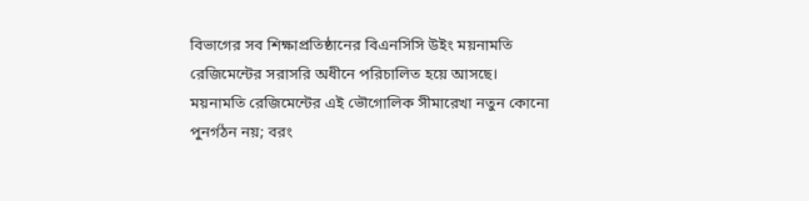বিভাগের সব শিক্ষাপ্রতিষ্ঠানের বিএনসিসি উইং ময়নামতি রেজিমেন্টের সরাসরি অধীনে পরিচালিত হয়ে আসছে।
ময়নামতি রেজিমেন্টের এই ভৌগোলিক সীমারেখা নতুন কোনো পুনর্গঠন নয়; বরং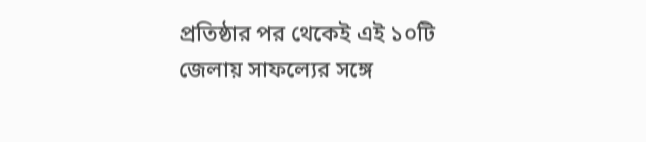প্রতিষ্ঠার পর থেকেই এই ১০টি জেলায় সাফল্যের সঙ্গে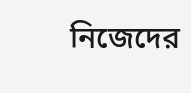নিজেদের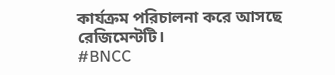কার্যক্রম পরিচালনা করে আসছে রেজিমেন্টটি।
#BNCC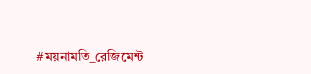#ময়নামতি_রেজিমেন্ট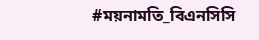#ময়নামতি_বিএনসিসি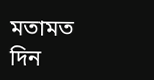মতামত দিন